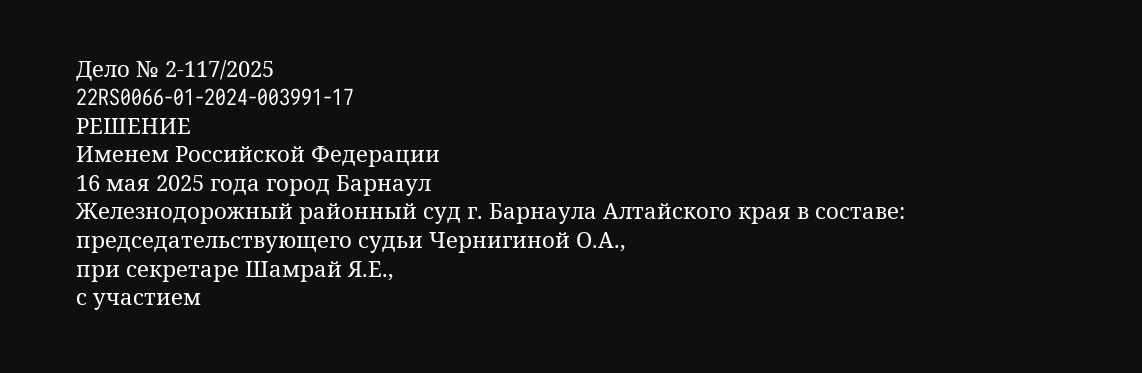Дело № 2-117/2025
22RS0066-01-2024-003991-17
РЕШЕНИЕ
Именем Российской Федерации
16 мая 2025 года город Барнаул
Железнодорожный районный суд г. Барнаула Алтайского края в составе:
председательствующего судьи Чернигиной О.А.,
при секретаре Шамрай Я.Е.,
с участием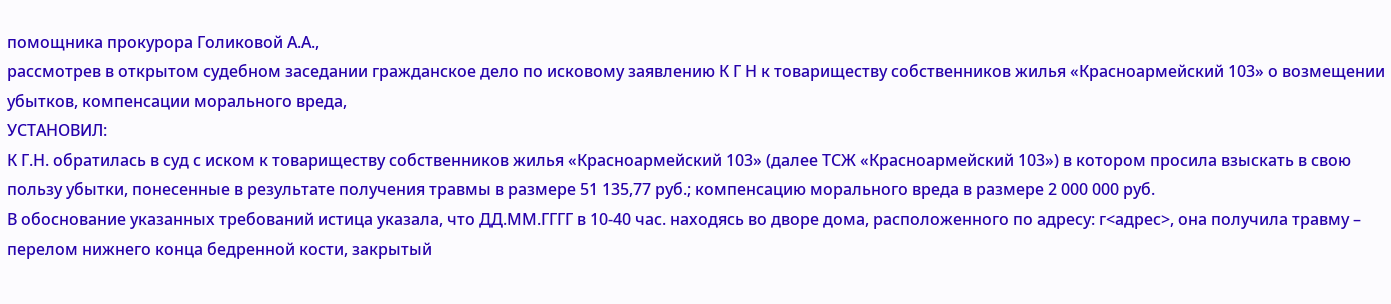помощника прокурора Голиковой А.А.,
рассмотрев в открытом судебном заседании гражданское дело по исковому заявлению К Г Н к товариществу собственников жилья «Красноармейский 103» о возмещении убытков, компенсации морального вреда,
УСТАНОВИЛ:
К Г.Н. обратилась в суд с иском к товариществу собственников жилья «Красноармейский 103» (далее ТСЖ «Красноармейский 103») в котором просила взыскать в свою пользу убытки, понесенные в результате получения травмы в размере 51 135,77 руб.; компенсацию морального вреда в размере 2 000 000 руб.
В обоснование указанных требований истица указала, что ДД.ММ.ГГГГ в 10-40 час. находясь во дворе дома, расположенного по адресу: г<адрес>, она получила травму – перелом нижнего конца бедренной кости, закрытый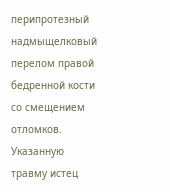перипротезный надмыщелковый перелом правой бедренной кости со смещением отломков. Указанную травму истец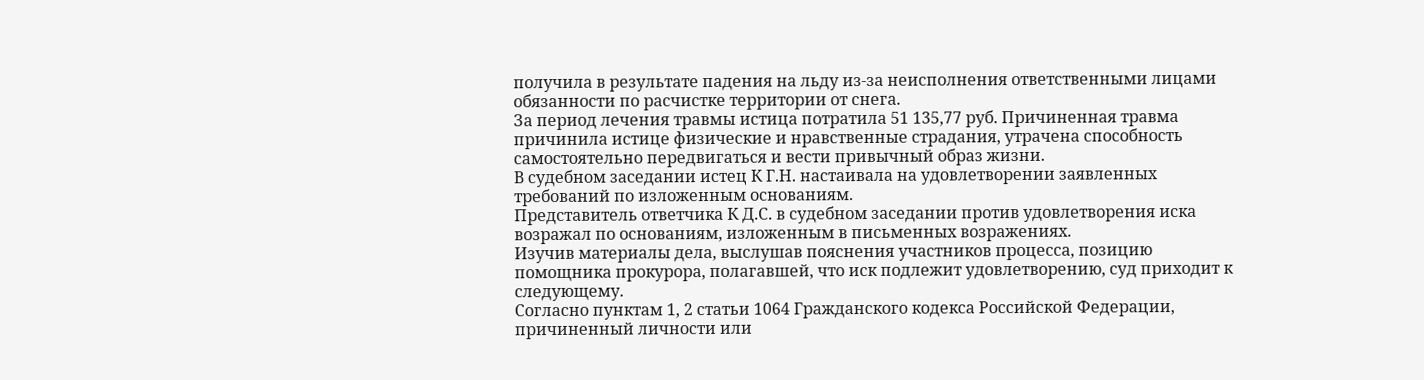получила в результате падения на льду из-за неисполнения ответственными лицами обязанности по расчистке территории от снега.
За период лечения травмы истица потратила 51 135,77 руб. Причиненная травма причинила истице физические и нравственные страдания, утрачена способность самостоятельно передвигаться и вести привычный образ жизни.
В судебном заседании истец К Г.Н. настаивала на удовлетворении заявленных требований по изложенным основаниям.
Представитель ответчика К Д.С. в судебном заседании против удовлетворения иска возражал по основаниям, изложенным в письменных возражениях.
Изучив материалы дела, выслушав пояснения участников процесса, позицию помощника прокурора, полагавшей, что иск подлежит удовлетворению, суд приходит к следующему.
Согласно пунктам 1, 2 статьи 1064 Гражданского кодекса Российской Федерации, причиненный личности или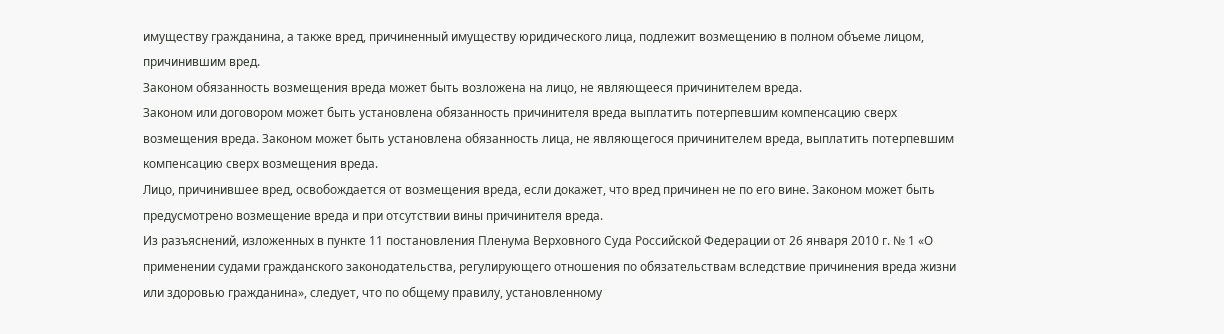имуществу гражданина, а также вред, причиненный имуществу юридического лица, подлежит возмещению в полном объеме лицом, причинившим вред.
Законом обязанность возмещения вреда может быть возложена на лицо, не являющееся причинителем вреда.
Законом или договором может быть установлена обязанность причинителя вреда выплатить потерпевшим компенсацию сверх возмещения вреда. Законом может быть установлена обязанность лица, не являющегося причинителем вреда, выплатить потерпевшим компенсацию сверх возмещения вреда.
Лицо, причинившее вред, освобождается от возмещения вреда, если докажет, что вред причинен не по его вине. Законом может быть предусмотрено возмещение вреда и при отсутствии вины причинителя вреда.
Из разъяснений, изложенных в пункте 11 постановления Пленума Верховного Суда Российской Федерации от 26 января 2010 г. № 1 «О применении судами гражданского законодательства, регулирующего отношения по обязательствам вследствие причинения вреда жизни или здоровью гражданина», следует, что по общему правилу, установленному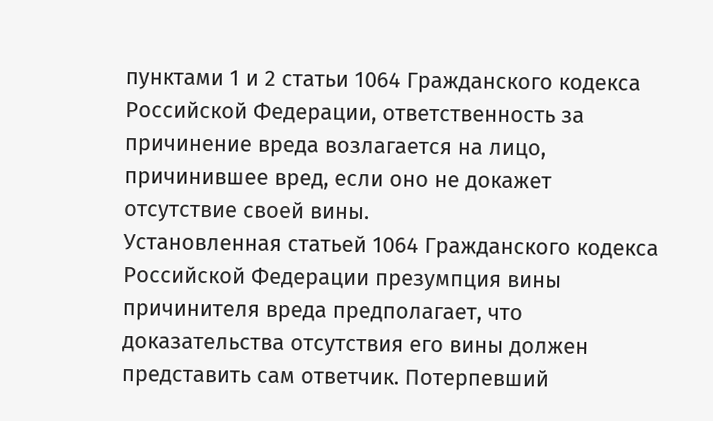пунктами 1 и 2 статьи 1064 Гражданского кодекса Российской Федерации, ответственность за причинение вреда возлагается на лицо, причинившее вред, если оно не докажет отсутствие своей вины.
Установленная статьей 1064 Гражданского кодекса Российской Федерации презумпция вины причинителя вреда предполагает, что доказательства отсутствия его вины должен представить сам ответчик. Потерпевший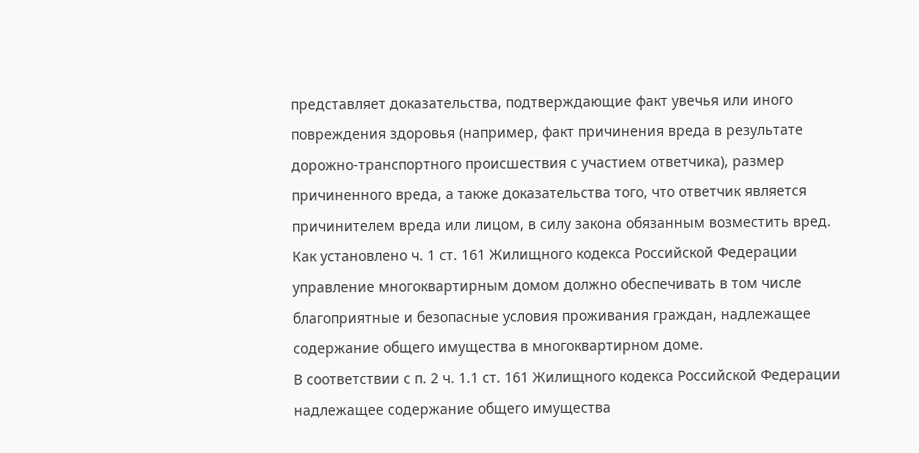представляет доказательства, подтверждающие факт увечья или иного повреждения здоровья (например, факт причинения вреда в результате дорожно-транспортного происшествия с участием ответчика), размер причиненного вреда, а также доказательства того, что ответчик является причинителем вреда или лицом, в силу закона обязанным возместить вред.
Как установлено ч. 1 ст. 161 Жилищного кодекса Российской Федерации управление многоквартирным домом должно обеспечивать в том числе благоприятные и безопасные условия проживания граждан, надлежащее содержание общего имущества в многоквартирном доме.
В соответствии с п. 2 ч. 1.1 ст. 161 Жилищного кодекса Российской Федерации надлежащее содержание общего имущества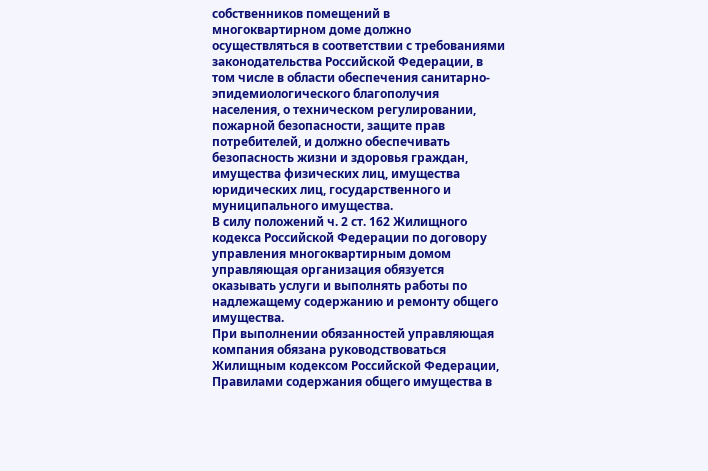собственников помещений в многоквартирном доме должно осуществляться в соответствии с требованиями законодательства Российской Федерации, в том числе в области обеспечения санитарно-эпидемиологического благополучия населения, о техническом регулировании, пожарной безопасности, защите прав потребителей, и должно обеспечивать безопасность жизни и здоровья граждан, имущества физических лиц, имущества юридических лиц, государственного и муниципального имущества.
В силу положений ч. 2 ст. 162 Жилищного кодекса Российской Федерации по договору управления многоквартирным домом управляющая организация обязуется оказывать услуги и выполнять работы по надлежащему содержанию и ремонту общего имущества.
При выполнении обязанностей управляющая компания обязана руководствоваться Жилищным кодексом Российской Федерации, Правилами содержания общего имущества в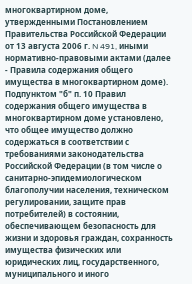многоквартирном доме, утвержденными Постановлением Правительства Российской Федерации от 13 августа 2006 г. N 491, иными нормативно-правовыми актами (далее - Правила содержания общего имущества в многоквартирном доме).
Подпунктом "б" п. 10 Правил содержания общего имущества в многоквартирном доме установлено, что общее имущество должно содержаться в соответствии с требованиями законодательства Российской Федерации (в том числе о санитарно-эпидемиологическом благополучии населения, техническом регулировании, защите прав потребителей) в состоянии, обеспечивающем безопасность для жизни и здоровья граждан, сохранность имущества физических или юридических лиц, государственного, муниципального и иного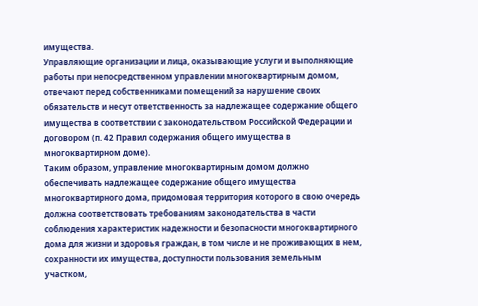имущества.
Управляющие организации и лица, оказывающие услуги и выполняющие работы при непосредственном управлении многоквартирным домом, отвечают перед собственниками помещений за нарушение своих обязательств и несут ответственность за надлежащее содержание общего имущества в соответствии с законодательством Российской Федерации и договором (п. 42 Правил содержания общего имущества в многоквартирном доме).
Таким образом, управление многоквартирным домом должно обеспечивать надлежащее содержание общего имущества многоквартирного дома, придомовая территория которого в свою очередь должна соответствовать требованиям законодательства в части соблюдения характеристик надежности и безопасности многоквартирного дома для жизни и здоровья граждан, в том числе и не проживающих в нем, сохранности их имущества, доступности пользования земельным участком,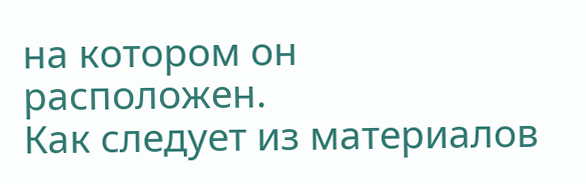на котором он расположен.
Как следует из материалов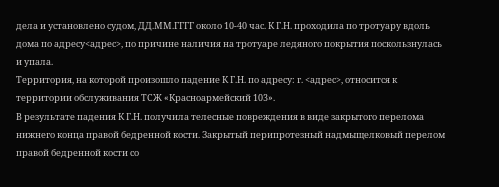дела и установлено судом, ДД.ММ.ГГГГ около 10-40 час. К Г.Н. проходила по тротуару вдоль дома по адресу<адрес>, по причине наличия на тротуаре ледяного покрытия поскользнулась и упала.
Территория, на которой произошло падение К Г.Н. по адресу: г. <адрес>, относится к территории обслуживания ТСЖ «Красноармейский 103».
В результате падения К Г.Н. получила телесные повреждения в виде закрытого перелома нижнего конца правой бедренной кости. Закрытый перипротезный надмыщелковый перелом правой бедренной кости со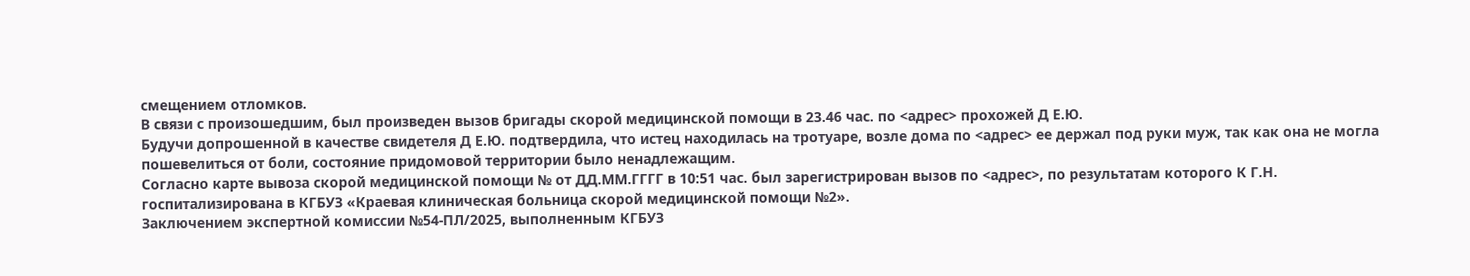смещением отломков.
В связи с произошедшим, был произведен вызов бригады скорой медицинской помощи в 23.46 час. по <адрес> прохожей Д Е.Ю.
Будучи допрошенной в качестве свидетеля Д Е.Ю. подтвердила, что истец находилась на тротуаре, возле дома по <адрес> ее держал под руки муж, так как она не могла пошевелиться от боли, состояние придомовой территории было ненадлежащим.
Согласно карте вывоза скорой медицинской помощи № от ДД.ММ.ГГГГ в 10:51 час. был зарегистрирован вызов по <адрес>, по результатам которого К Г.Н. госпитализирована в КГБУЗ «Краевая клиническая больница скорой медицинской помощи №2».
Заключением экспертной комиссии №54-ПЛ/2025, выполненным КГБУЗ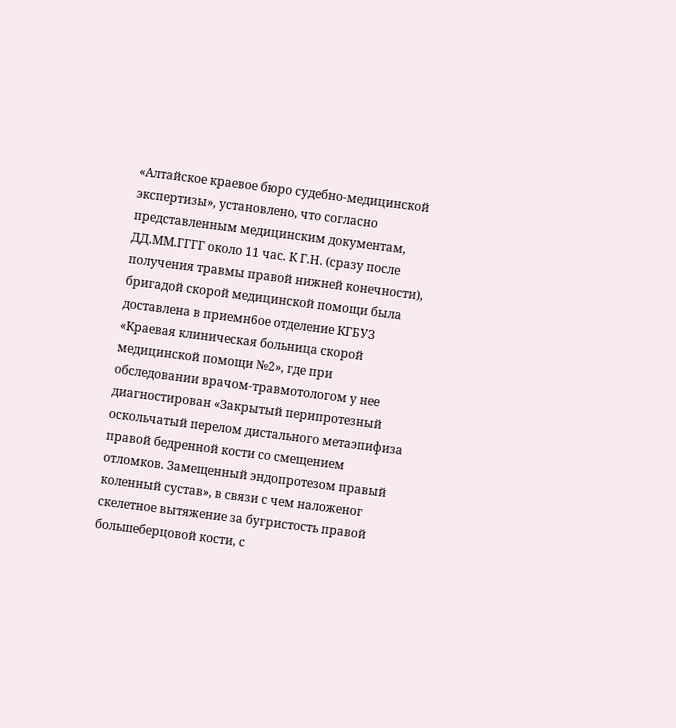«Алтайское краевое бюро судебно-медицинской экспертизы», установлено, что согласно представленным медицинским документам, ДД.ММ.ГГГГ около 11 час. К Г.Н. (сразу после получения травмы правой нижней конечности), бригадой скорой медицинской помощи была доставлена в приемн6ое отделение КГБУЗ «Краевая клиническая больница скорой медицинской помощи №2», где при обследовании врачом-травмотологом у нее диагностирован «Закрытый перипротезный оскольчатый перелом дистального метаэпифиза правой бедренной кости со смещением отломков. Замещенный эндопротезом правый коленный сустав», в связи с чем наложеног скелетное вытяжение за бугристость правой большеберцовой кости, с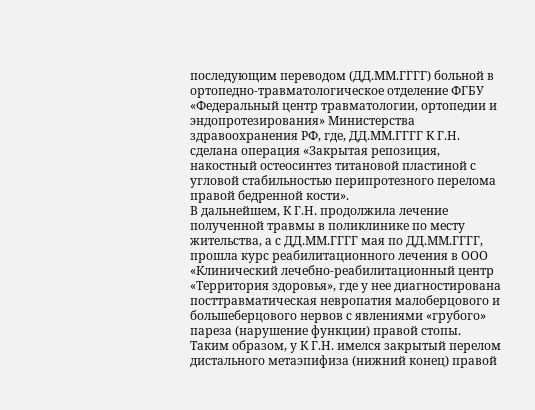последующим переводом (ДД.ММ.ГГГГ) больной в ортопедно-травматологическое отделение ФГБУ «Федеральный центр травматологии, ортопедии и эндопротезирования» Министерства здравоохранения РФ, где, ДД.ММ.ГГГГ К Г.Н. сделана операция «Закрытая репозиция, накостный остеосинтез титановой пластиной с угловой стабильностью перипротезного перелома правой бедренной кости».
В дальнейшем, К Г.Н. продолжила лечение полученной травмы в поликлинике по месту жительства, а с ДД.ММ.ГГГГ мая по ДД.ММ.ГГГГ, прошла курс реабилитационного лечения в ООО «Клинический лечебно-реабилитационный центр «Территория здоровья», где у нее диагностирована посттравматическая невропатия малоберцового и большеберцового нервов с явлениями «грубого» пареза (нарушение функции) правой стопы.
Таким образом, у К Г.Н. имелся закрытый перелом дистального метаэпифиза (нижний конец) правой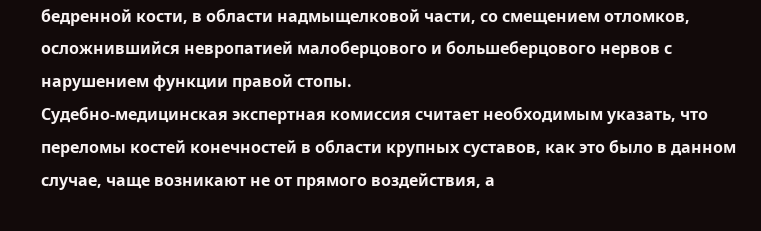бедренной кости, в области надмыщелковой части, со смещением отломков, осложнившийся невропатией малоберцового и большеберцового нервов с нарушением функции правой стопы.
Судебно-медицинская экспертная комиссия считает необходимым указать, что переломы костей конечностей в области крупных суставов, как это было в данном случае, чаще возникают не от прямого воздействия, а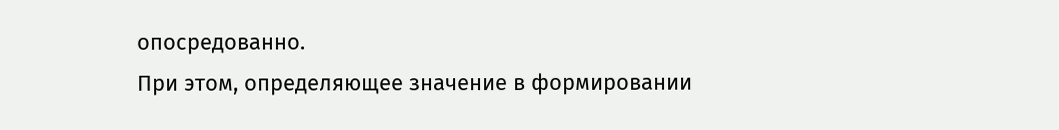опосредованно.
При этом, определяющее значение в формировании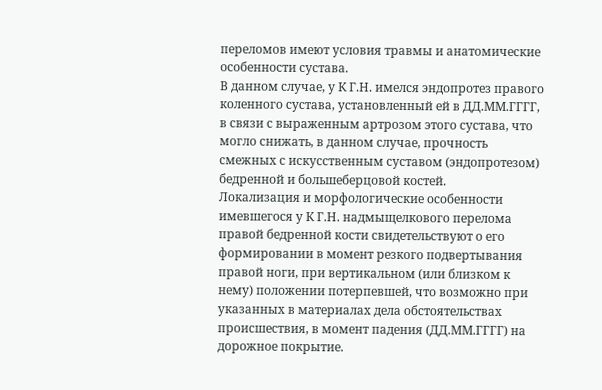переломов имеют условия травмы и анатомические особенности сустава.
В данном случае, у К Г.Н. имелся эндопротез правого коленного сустава, установленный ей в ДД.ММ.ГГГГ, в связи с выраженным артрозом этого сустава, что могло снижать, в данном случае, прочность смежных с искусственным суставом (эндопротезом) бедренной и большеберцовой костей.
Локализация и морфологические особенности имевшегося у К Г.Н. надмыщелкового перелома правой бедренной кости свидетельствуют о его формировании в момент резкого подвертывания правой ноги, при вертикальном (или близком к нему) положении потерпевшей, что возможно при указанных в материалах дела обстоятельствах происшествия, в момент падения (ДД.ММ.ГГГГ) на дорожное покрытие.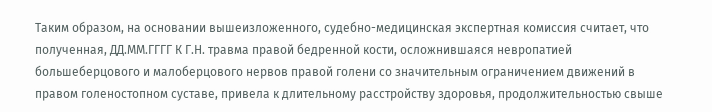Таким образом, на основании вышеизложенного, судебно-медицинская экспертная комиссия считает, что полученная, ДД.ММ.ГГГГ К Г.Н. травма правой бедренной кости, осложнившаяся невропатией большеберцового и малоберцового нервов правой голени со значительным ограничением движений в правом голеностопном суставе, привела к длительному расстройству здоровья, продолжительностью свыше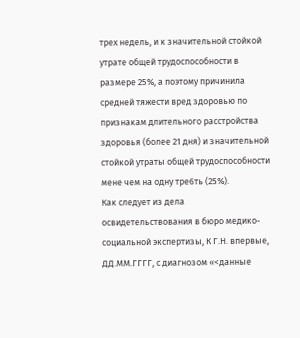трех недель, и к значительной стойкой утрате общей трудоспособности в размере 25%, а поэтому причинила средней тяжести вред здоровью по признакам длительного расстройства здоровья (более 21 дня) и значительной стойкой утраты общей трудоспособности мене чем на одну тре6ть (25%).
Как следует из дела освидетельствования в бюро медико-социальной экспертизы, К Г.Н. впервые, ДД.ММ.ГГГГ, с диагнозом «<данные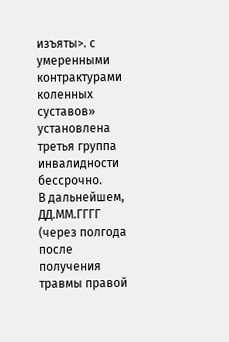изъяты>. с умеренными контрактурами коленных суставов» установлена третья группа инвалидности бессрочно.
В дальнейшем, ДД.ММ.ГГГГ (через полгода после получения травмы правой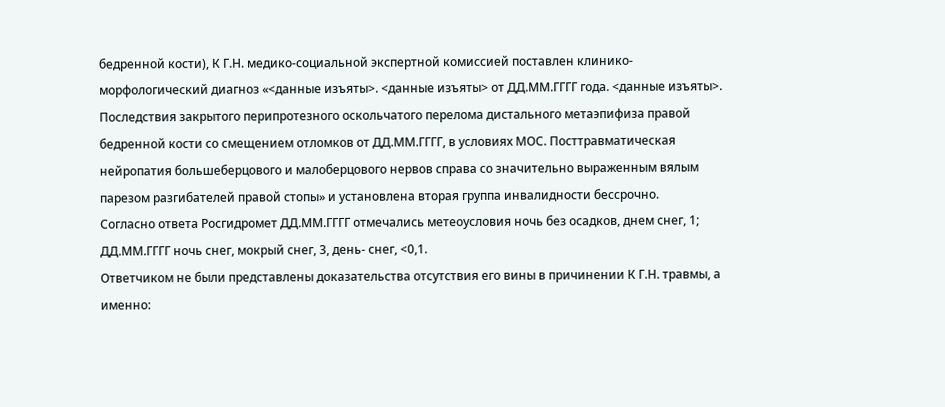бедренной кости), К Г.Н. медико-социальной экспертной комиссией поставлен клинико-морфологический диагноз «<данные изъяты>. <данные изъяты> от ДД.ММ.ГГГГ года. <данные изъяты>. Последствия закрытого перипротезного оскольчатого перелома дистального метаэпифиза правой бедренной кости со смещением отломков от ДД.ММ.ГГГГ, в условиях МОС. Посттравматическая нейропатия большеберцового и малоберцового нервов справа со значительно выраженным вялым парезом разгибателей правой стопы» и установлена вторая группа инвалидности бессрочно.
Согласно ответа Росгидромет ДД.ММ.ГГГГ отмечались метеоусловия ночь без осадков, днем снег, 1; ДД.ММ.ГГГГ ночь снег, мокрый снег, 3, день- снег, <0,1.
Ответчиком не были представлены доказательства отсутствия его вины в причинении К Г.Н. травмы, а именно: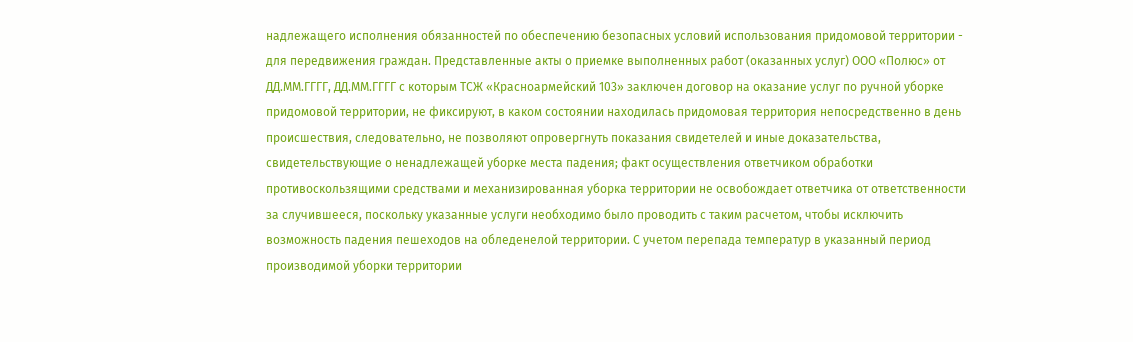надлежащего исполнения обязанностей по обеспечению безопасных условий использования придомовой территории - для передвижения граждан. Представленные акты о приемке выполненных работ (оказанных услуг) ООО «Полюс» от ДД.ММ.ГГГГ, ДД.ММ.ГГГГ с которым ТСЖ «Красноармейский 103» заключен договор на оказание услуг по ручной уборке придомовой территории, не фиксируют, в каком состоянии находилась придомовая территория непосредственно в день происшествия, следовательно, не позволяют опровергнуть показания свидетелей и иные доказательства, свидетельствующие о ненадлежащей уборке места падения; факт осуществления ответчиком обработки противоскользящими средствами и механизированная уборка территории не освобождает ответчика от ответственности за случившееся, поскольку указанные услуги необходимо было проводить с таким расчетом, чтобы исключить возможность падения пешеходов на обледенелой территории. С учетом перепада температур в указанный период производимой уборки территории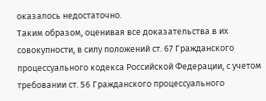оказалось недостаточно.
Таким образом, оценивая все доказательства в их совокупности, в силу положений ст. 67 Гражданского процессуального кодекса Российской Федерации, с учетом требовании ст. 56 Гражданского процессуального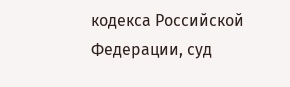кодекса Российской Федерации, суд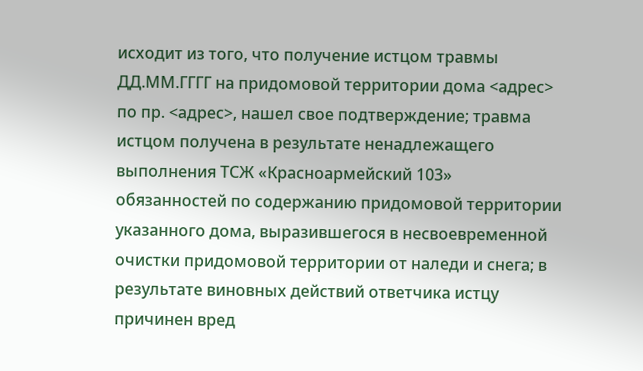исходит из того, что получение истцом травмы ДД.ММ.ГГГГ на придомовой территории дома <адрес> по пр. <адрес>, нашел свое подтверждение; травма истцом получена в результате ненадлежащего выполнения ТСЖ «Красноармейский 103» обязанностей по содержанию придомовой территории указанного дома, выразившегося в несвоевременной очистки придомовой территории от наледи и снега; в результате виновных действий ответчика истцу причинен вред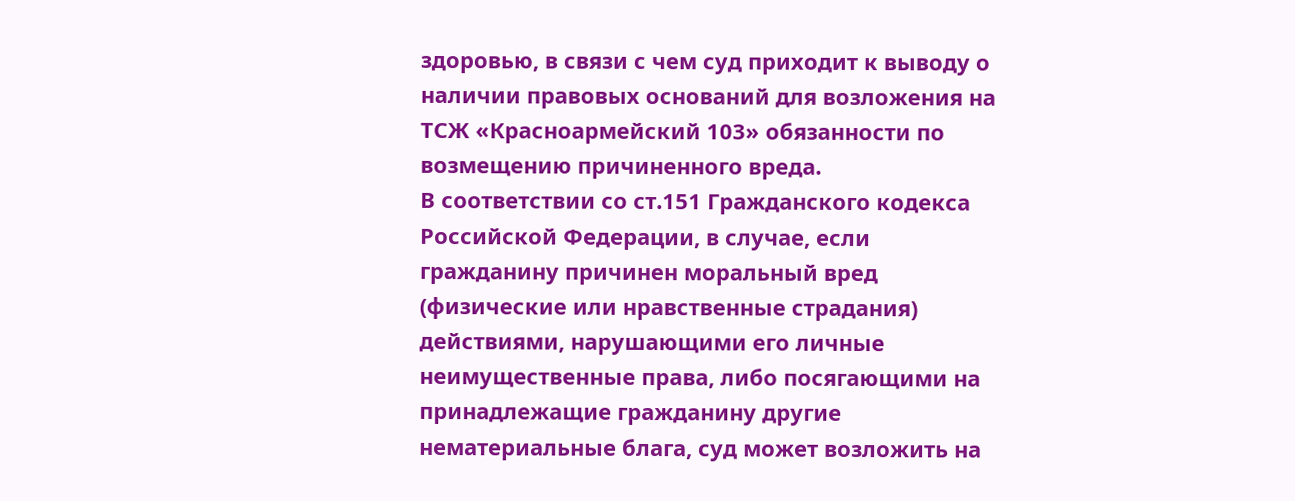здоровью, в связи с чем суд приходит к выводу о наличии правовых оснований для возложения на ТСЖ «Красноармейский 103» обязанности по возмещению причиненного вреда.
В соответствии со ст.151 Гражданского кодекса Российской Федерации, в случае, если гражданину причинен моральный вред (физические или нравственные страдания) действиями, нарушающими его личные неимущественные права, либо посягающими на принадлежащие гражданину другие нематериальные блага, суд может возложить на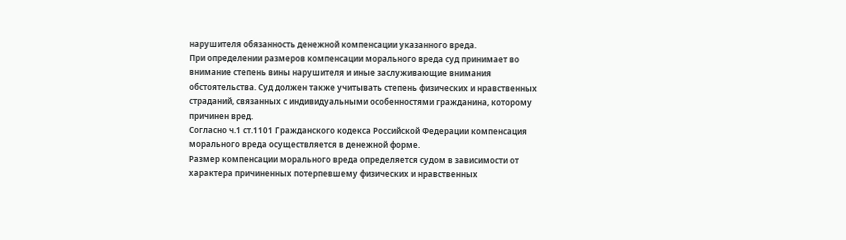нарушителя обязанность денежной компенсации указанного вреда.
При определении размеров компенсации морального вреда суд принимает во внимание степень вины нарушителя и иные заслуживающие внимания обстоятельства. Суд должен также учитывать степень физических и нравственных страданий, связанных с индивидуальными особенностями гражданина, которому причинен вред.
Согласно ч.1 ст.1101 Гражданского кодекса Российской Федерации компенсация морального вреда осуществляется в денежной форме.
Размер компенсации морального вреда определяется судом в зависимости от характера причиненных потерпевшему физических и нравственных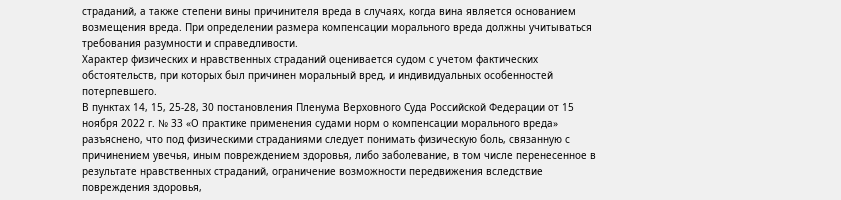страданий, а также степени вины причинителя вреда в случаях, когда вина является основанием возмещения вреда. При определении размера компенсации морального вреда должны учитываться требования разумности и справедливости.
Характер физических и нравственных страданий оценивается судом с учетом фактических обстоятельств, при которых был причинен моральный вред, и индивидуальных особенностей потерпевшего.
В пунктах 14, 15, 25-28, 30 постановления Пленума Верховного Суда Российской Федерации от 15 ноября 2022 г. № 33 «О практике применения судами норм о компенсации морального вреда» разъяснено, что под физическими страданиями следует понимать физическую боль, связанную с причинением увечья, иным повреждением здоровья, либо заболевание, в том числе перенесенное в результате нравственных страданий, ограничение возможности передвижения вследствие повреждения здоровья,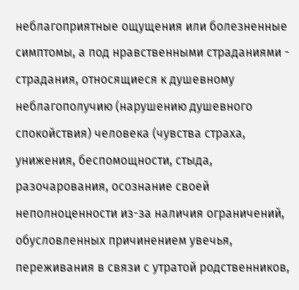неблагоприятные ощущения или болезненные симптомы, а под нравственными страданиями - страдания, относящиеся к душевному неблагополучию (нарушению душевного спокойствия) человека (чувства страха, унижения, беспомощности, стыда, разочарования, осознание своей неполноценности из-за наличия ограничений, обусловленных причинением увечья, переживания в связи с утратой родственников,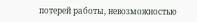потерей работы, невозможностью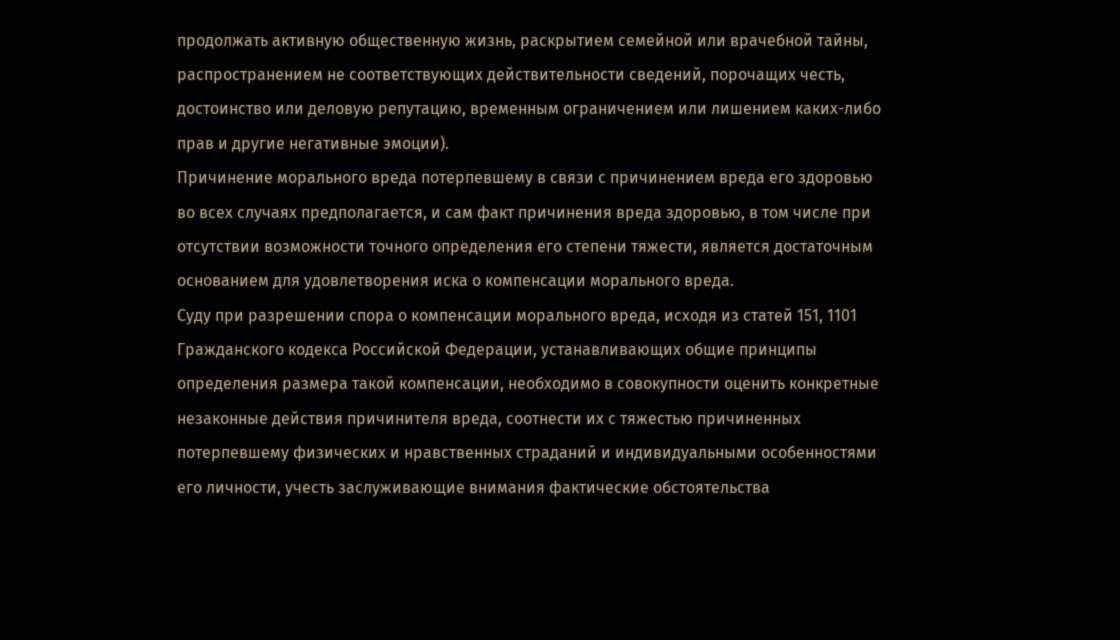продолжать активную общественную жизнь, раскрытием семейной или врачебной тайны, распространением не соответствующих действительности сведений, порочащих честь, достоинство или деловую репутацию, временным ограничением или лишением каких-либо прав и другие негативные эмоции).
Причинение морального вреда потерпевшему в связи с причинением вреда его здоровью во всех случаях предполагается, и сам факт причинения вреда здоровью, в том числе при отсутствии возможности точного определения его степени тяжести, является достаточным основанием для удовлетворения иска о компенсации морального вреда.
Суду при разрешении спора о компенсации морального вреда, исходя из статей 151, 1101 Гражданского кодекса Российской Федерации, устанавливающих общие принципы определения размера такой компенсации, необходимо в совокупности оценить конкретные незаконные действия причинителя вреда, соотнести их с тяжестью причиненных потерпевшему физических и нравственных страданий и индивидуальными особенностями его личности, учесть заслуживающие внимания фактические обстоятельства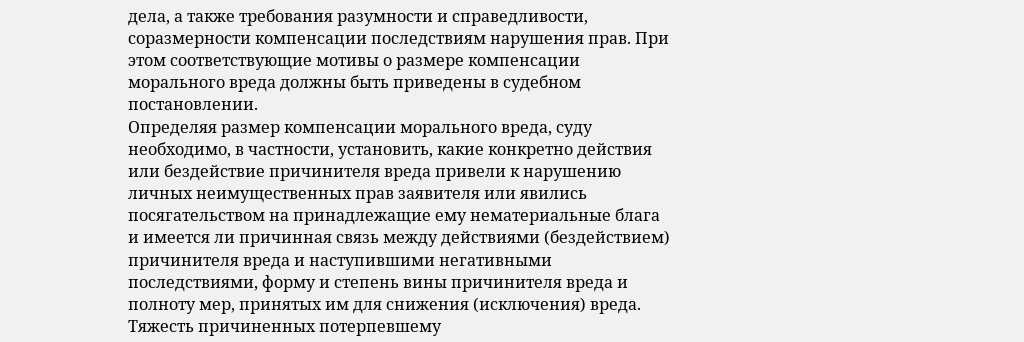дела, а также требования разумности и справедливости, соразмерности компенсации последствиям нарушения прав. При этом соответствующие мотивы о размере компенсации морального вреда должны быть приведены в судебном постановлении.
Определяя размер компенсации морального вреда, суду необходимо, в частности, установить, какие конкретно действия или бездействие причинителя вреда привели к нарушению личных неимущественных прав заявителя или явились посягательством на принадлежащие ему нематериальные блага и имеется ли причинная связь между действиями (бездействием) причинителя вреда и наступившими негативными последствиями, форму и степень вины причинителя вреда и полноту мер, принятых им для снижения (исключения) вреда.
Тяжесть причиненных потерпевшему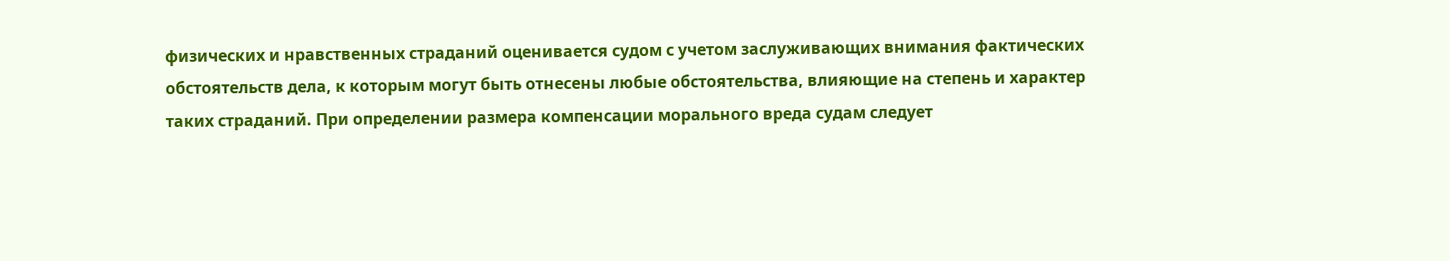физических и нравственных страданий оценивается судом с учетом заслуживающих внимания фактических обстоятельств дела, к которым могут быть отнесены любые обстоятельства, влияющие на степень и характер таких страданий. При определении размера компенсации морального вреда судам следует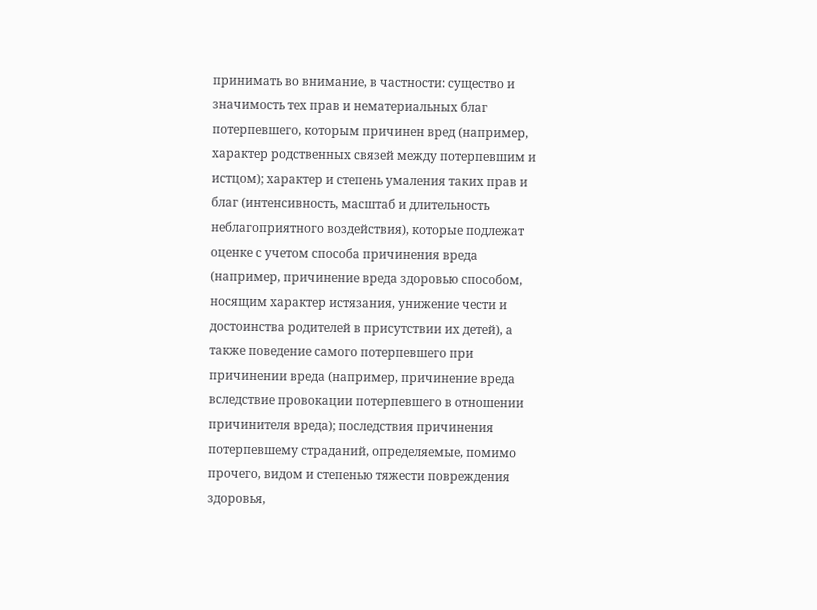принимать во внимание, в частности: существо и значимость тех прав и нематериальных благ потерпевшего, которым причинен вред (например, характер родственных связей между потерпевшим и истцом); характер и степень умаления таких прав и благ (интенсивность, масштаб и длительность неблагоприятного воздействия), которые подлежат оценке с учетом способа причинения вреда (например, причинение вреда здоровью способом, носящим характер истязания, унижение чести и достоинства родителей в присутствии их детей), а также поведение самого потерпевшего при причинении вреда (например, причинение вреда вследствие провокации потерпевшего в отношении причинителя вреда); последствия причинения потерпевшему страданий, определяемые, помимо прочего, видом и степенью тяжести повреждения здоровья,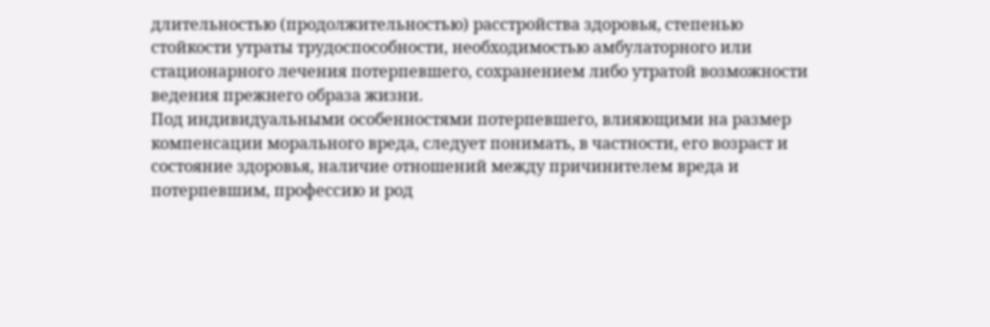длительностью (продолжительностью) расстройства здоровья, степенью стойкости утраты трудоспособности, необходимостью амбулаторного или стационарного лечения потерпевшего, сохранением либо утратой возможности ведения прежнего образа жизни.
Под индивидуальными особенностями потерпевшего, влияющими на размер компенсации морального вреда, следует понимать, в частности, его возраст и состояние здоровья, наличие отношений между причинителем вреда и потерпевшим, профессию и род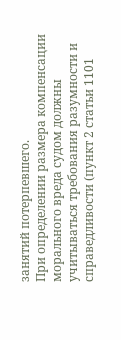занятий потерпевшего.
При определении размера компенсации морального вреда судом должны учитываться требования разумности и справедливости (пункт 2 статьи 1101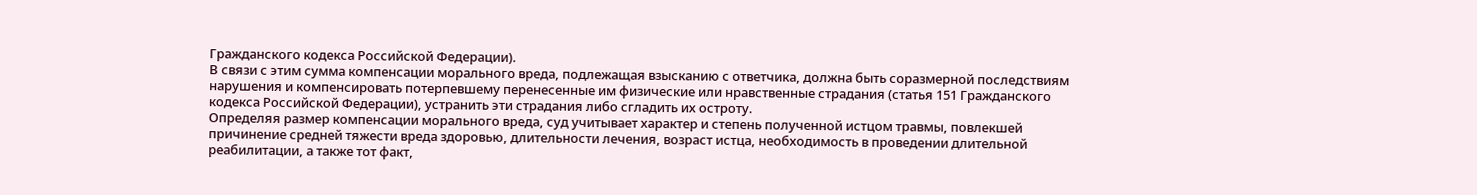Гражданского кодекса Российской Федерации).
В связи с этим сумма компенсации морального вреда, подлежащая взысканию с ответчика, должна быть соразмерной последствиям нарушения и компенсировать потерпевшему перенесенные им физические или нравственные страдания (статья 151 Гражданского кодекса Российской Федерации), устранить эти страдания либо сгладить их остроту.
Определяя размер компенсации морального вреда, суд учитывает характер и степень полученной истцом травмы, повлекшей причинение средней тяжести вреда здоровью, длительности лечения, возраст истца, необходимость в проведении длительной реабилитации, а также тот факт,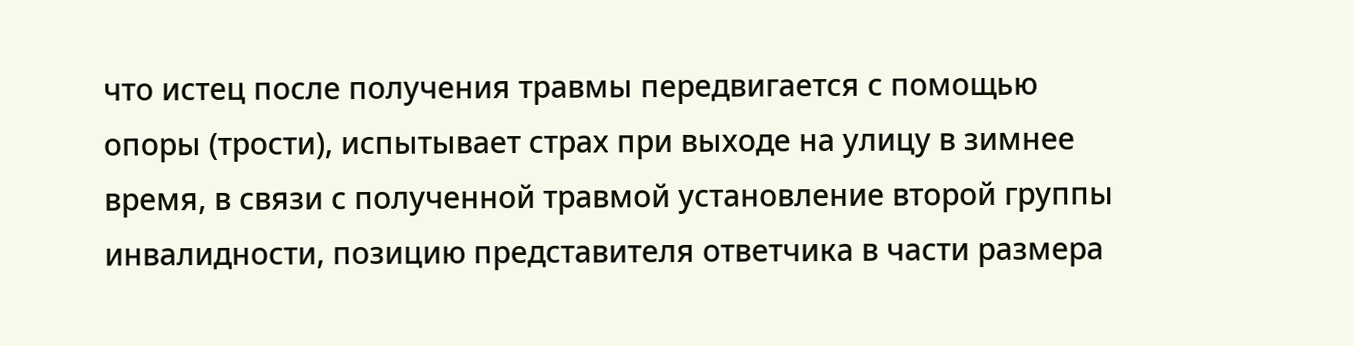что истец после получения травмы передвигается с помощью опоры (трости), испытывает страх при выходе на улицу в зимнее время, в связи с полученной травмой установление второй группы инвалидности, позицию представителя ответчика в части размера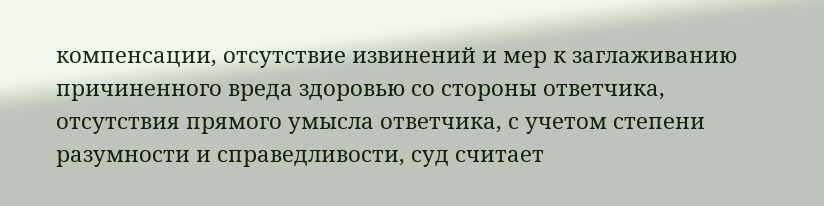компенсации, отсутствие извинений и мер к заглаживанию причиненного вреда здоровью со стороны ответчика, отсутствия прямого умысла ответчика, с учетом степени разумности и справедливости, суд считает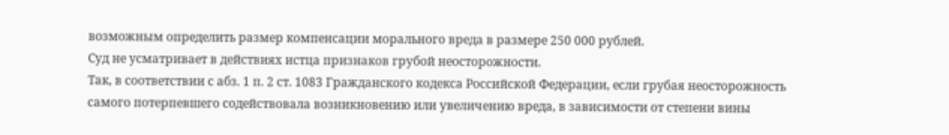возможным определить размер компенсации морального вреда в размере 250 000 рублей.
Суд не усматривает в действиях истца признаков грубой неосторожности.
Так, в соответствии с абз. 1 п. 2 ст. 1083 Гражданского кодекса Российской Федерации, если грубая неосторожность самого потерпевшего содействовала возникновению или увеличению вреда, в зависимости от степени вины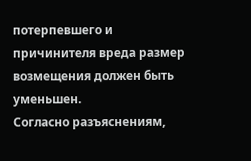потерпевшего и причинителя вреда размер возмещения должен быть уменьшен.
Согласно разъяснениям,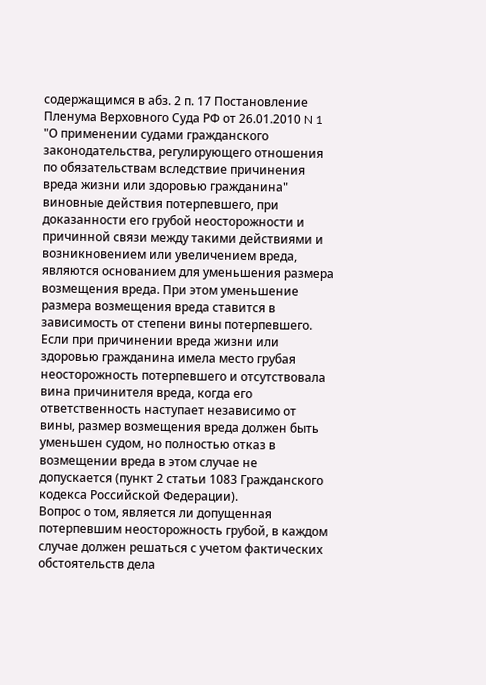содержащимся в абз. 2 п. 17 Постановление Пленума Верховного Суда РФ от 26.01.2010 N 1 "О применении судами гражданского законодательства, регулирующего отношения по обязательствам вследствие причинения вреда жизни или здоровью гражданина" виновные действия потерпевшего, при доказанности его грубой неосторожности и причинной связи между такими действиями и возникновением или увеличением вреда, являются основанием для уменьшения размера возмещения вреда. При этом уменьшение размера возмещения вреда ставится в зависимость от степени вины потерпевшего. Если при причинении вреда жизни или здоровью гражданина имела место грубая неосторожность потерпевшего и отсутствовала вина причинителя вреда, когда его ответственность наступает независимо от вины, размер возмещения вреда должен быть уменьшен судом, но полностью отказ в возмещении вреда в этом случае не допускается (пункт 2 статьи 1083 Гражданского кодекса Российской Федерации).
Вопрос о том, является ли допущенная потерпевшим неосторожность грубой, в каждом случае должен решаться с учетом фактических обстоятельств дела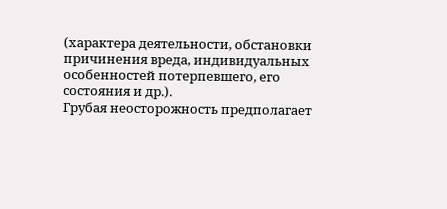(характера деятельности, обстановки причинения вреда, индивидуальных особенностей потерпевшего, его состояния и др.).
Грубая неосторожность предполагает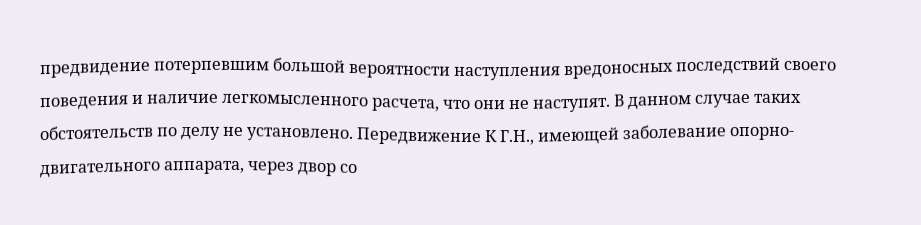предвидение потерпевшим большой вероятности наступления вредоносных последствий своего поведения и наличие легкомысленного расчета, что они не наступят. В данном случае таких обстоятельств по делу не установлено. Передвижение К Г.Н., имеющей заболевание опорно-двигательного аппарата, через двор со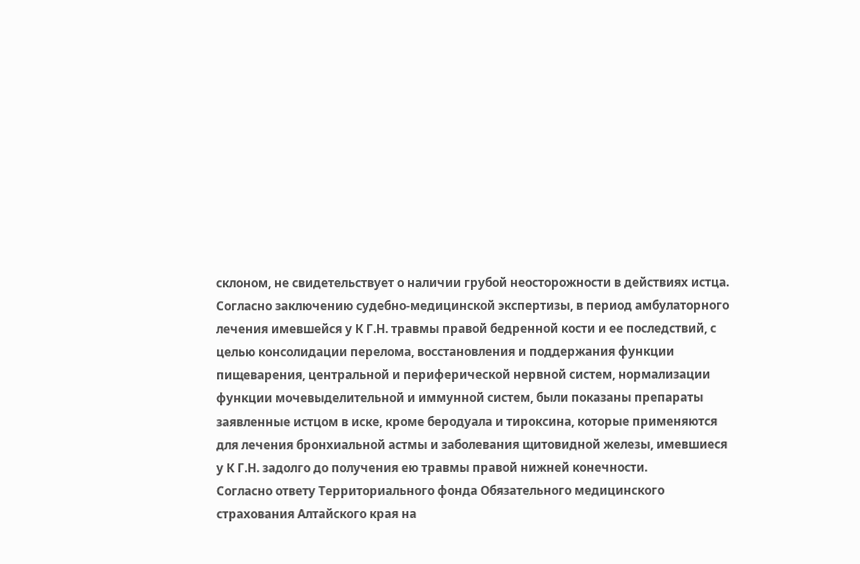склоном, не свидетельствует о наличии грубой неосторожности в действиях истца.
Согласно заключению судебно-медицинской экспертизы, в период амбулаторного лечения имевшейся у К Г.Н. травмы правой бедренной кости и ее последствий, с целью консолидации перелома, восстановления и поддержания функции пищеварения, центральной и периферической нервной систем, нормализации функции мочевыделительной и иммунной систем, были показаны препараты заявленные истцом в иске, кроме беродуала и тироксина, которые применяются для лечения бронхиальной астмы и заболевания щитовидной железы, имевшиеся у К Г.Н. задолго до получения ею травмы правой нижней конечности.
Согласно ответу Территориального фонда Обязательного медицинского страхования Алтайского края на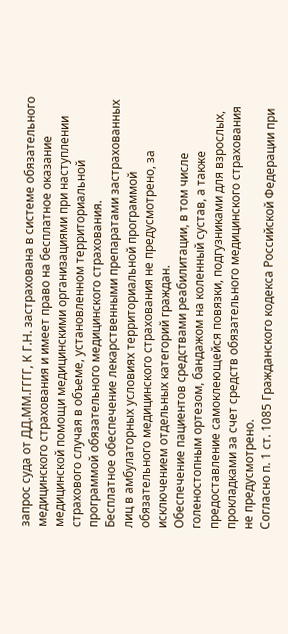запрос суда от ДД.ММ.ГГГГ, К Г.Н. застрахована в системе обязательного медицинского страхования и имеет право на бесплатное оказание медицинской помощи медицинскими организациями при наступлении страхового случая в объеме, установленном территориальной программой обязательного медицинского страхования.
Бесплатное обеспечение лекарственными препаратами застрахованных лиц в амбулаторных условиях территориальной программой обязательного медицинского страхования не предусмотрено, за исключением отдельных категорий граждан.
Обеспечение пациентов средствами реабилитации, в том числе голеностопным ортезом, бандажом на коленный сустав, а также предоставление самоклеющейся повязки, подгузниками для взрослых, прокладками за счет средств обязательного медицинского страхования не предусмотрено.
Согласно п. 1 ст. 1085 Гражданского кодекса Российской Федерации при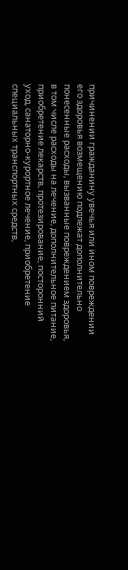причинении гражданину увечья или ином повреждении его здоровья возмещению подлежат дополнительно понесенные расходы, вызванные повреждением здоровья, в том числе расходы на лечение, дополнительное питание, приобретение лекарств, протезирование, посторонний уход, санаторно-курортное лечение, приобретение специальных транспортных средств,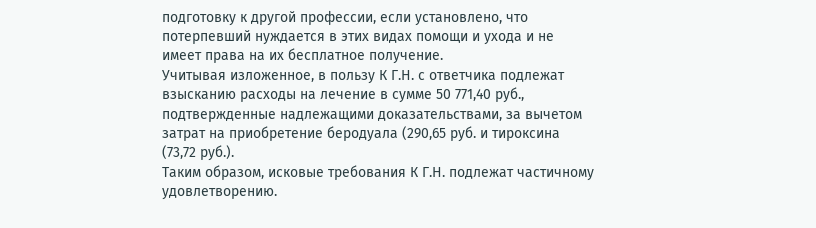подготовку к другой профессии, если установлено, что потерпевший нуждается в этих видах помощи и ухода и не имеет права на их бесплатное получение.
Учитывая изложенное, в пользу К Г.Н. с ответчика подлежат взысканию расходы на лечение в сумме 50 771,40 руб., подтвержденные надлежащими доказательствами, за вычетом затрат на приобретение беродуала (290,65 руб. и тироксина (73,72 руб.).
Таким образом, исковые требования К Г.Н. подлежат частичному удовлетворению.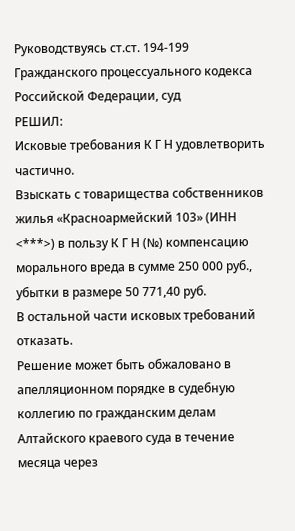Руководствуясь ст.ст. 194-199 Гражданского процессуального кодекса Российской Федерации, суд
РЕШИЛ:
Исковые требования К Г Н удовлетворить частично.
Взыскать с товарищества собственников жилья «Красноармейский 103» (ИНН <***>) в пользу К Г Н (№) компенсацию морального вреда в сумме 250 000 руб., убытки в размере 50 771,40 руб.
В остальной части исковых требований отказать.
Решение может быть обжаловано в апелляционном порядке в судебную коллегию по гражданским делам Алтайского краевого суда в течение месяца через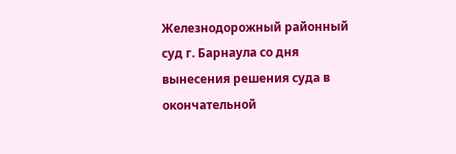Железнодорожный районный суд г. Барнаула со дня вынесения решения суда в окончательной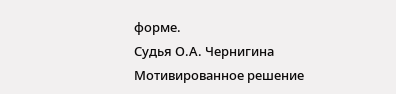форме.
Судья О.А. Чернигина
Мотивированное решение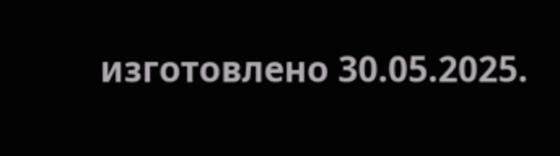изготовлено 30.05.2025.